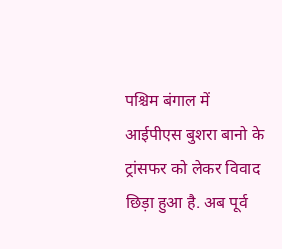पश्चिम बंगाल में आईपीएस बुशरा बानो के ट्रांसफर को लेकर विवाद छिड़ा हुआ है. अब पूर्व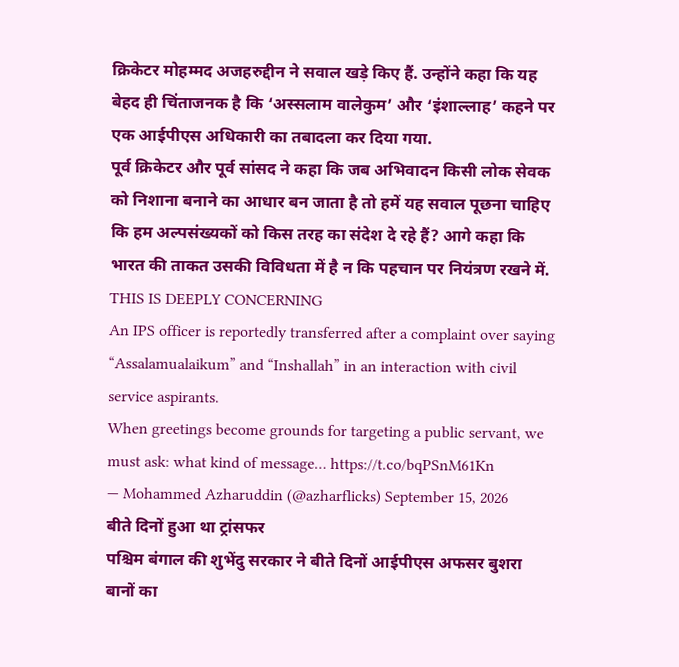क्रिकेटर मोहम्मद अजहरुद्दीन ने सवाल खड़े किए हैं. उन्होंने कहा कि यह बेहद ही चिंताजनक है कि ‘अस्सलाम वालेकुम’ और ‘इंशाल्लाह’ कहने पर एक आईपीएस अधिकारी का तबादला कर दिया गया.
पूर्व क्रिकेटर और पूर्व सांसद ने कहा कि जब अभिवादन किसी लोक सेवक को निशाना बनाने का आधार बन जाता है तो हमें यह सवाल पूछना चाहिए कि हम अल्पसंख्यकों को किस तरह का संदेश दे रहे हैं? आगे कहा कि भारत की ताकत उसकी विविधता में है न कि पहचान पर नियंत्रण रखने में.
THIS IS DEEPLY CONCERNING
An IPS officer is reportedly transferred after a complaint over saying “Assalamualaikum” and “Inshallah” in an interaction with civil service aspirants.
When greetings become grounds for targeting a public servant, we must ask: what kind of message… https://t.co/bqPSnM61Kn
— Mohammed Azharuddin (@azharflicks) September 15, 2026
बीते दिनों हुआ था ट्रांसफर
पश्चिम बंगाल की शुभेंदु सरकार ने बीते दिनों आईपीएस अफसर बुशरा बानों का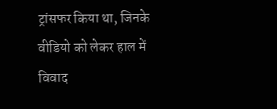ट्रांसफर किया था, जिनके वीडियो को लेकर हाल में विवाद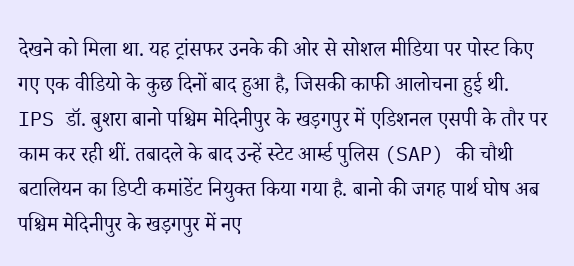देखने को मिला था. यह ट्रांसफर उनके की ओर से सोशल मीडिया पर पोस्ट किए गए एक वीडियो के कुछ दिनों बाद हुआ है, जिसकी काफी आलोचना हुई थी.
IPS डॉ. बुशरा बानो पश्चिम मेदिनीपुर के खड़गपुर में एडिशनल एसपी के तौर पर काम कर रही थीं. तबादले के बाद उन्हें स्टेट आर्म्ड पुलिस (SAP) की चौथी बटालियन का डिप्टी कमांडेंट नियुक्त किया गया है. बानो की जगह पार्थ घोष अब पश्चिम मेदिनीपुर के खड़गपुर में नए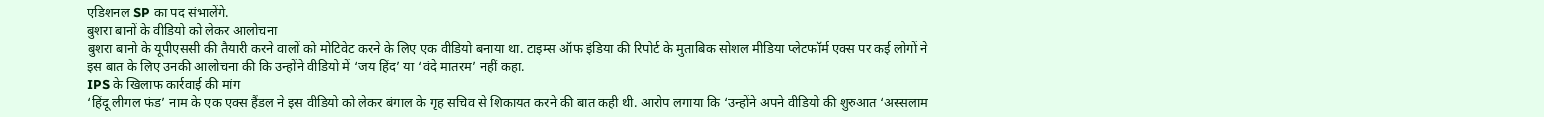एडिशनल SP का पद संभालेंगे.
बुशरा बानों के वीडियो को लेकर आलोचना
बुशरा बानो के यूपीएससी की तैयारी करने वालों को मोटिवेट करने के लिए एक वीडियो बनाया था. टाइम्स ऑफ इंडिया की रिपोर्ट के मुताबिक सोशल मीडिया प्लेटफॉर्म एक्स पर कई लोगों ने इस बात के लिए उनकी आलोचना की कि उन्होंने वीडियो में ‘जय हिंद’ या ‘वंदे मातरम’ नहीं कहा.
IPS के खिलाफ कार्रवाई की मांग
‘हिंदू लीगल फंड’ नाम के एक एक्स हैंडल ने इस वीडियो को लेकर बंगाल के गृह सचिव से शिकायत करने की बात कही थी. आरोप लगाया कि ‘उन्होंने अपने वीडियो की शुरुआत ‘अस्सलाम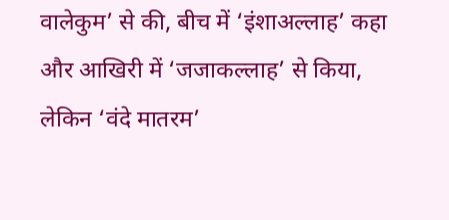वालेकुम’ से की, बीच में ‘इंशाअल्लाह’ कहा और आखिरी में ‘जजाकल्लाह’ से किया, लेकिन ‘वंदे मातरम’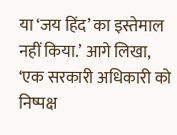या ‘जय हिंद’ का इस्तेमाल नहीं किया.’ आगे लिखा, ‘एक सरकारी अधिकारी को निष्पक्ष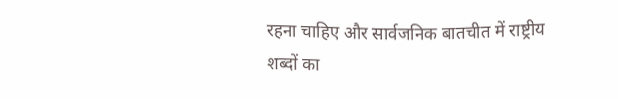रहना चाहिए और सार्वजनिक बातचीत में राष्ट्रीय शब्दों का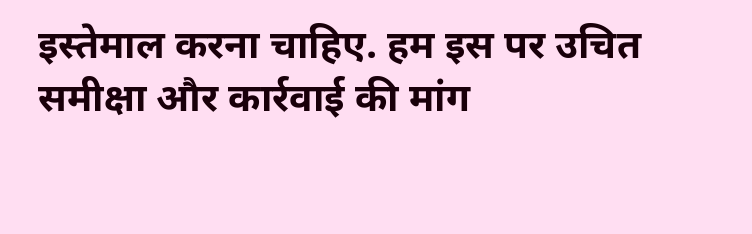इस्तेमाल करना चाहिए. हम इस पर उचित समीक्षा और कार्रवाई की मांग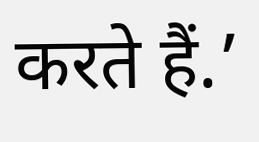करते हैं.’